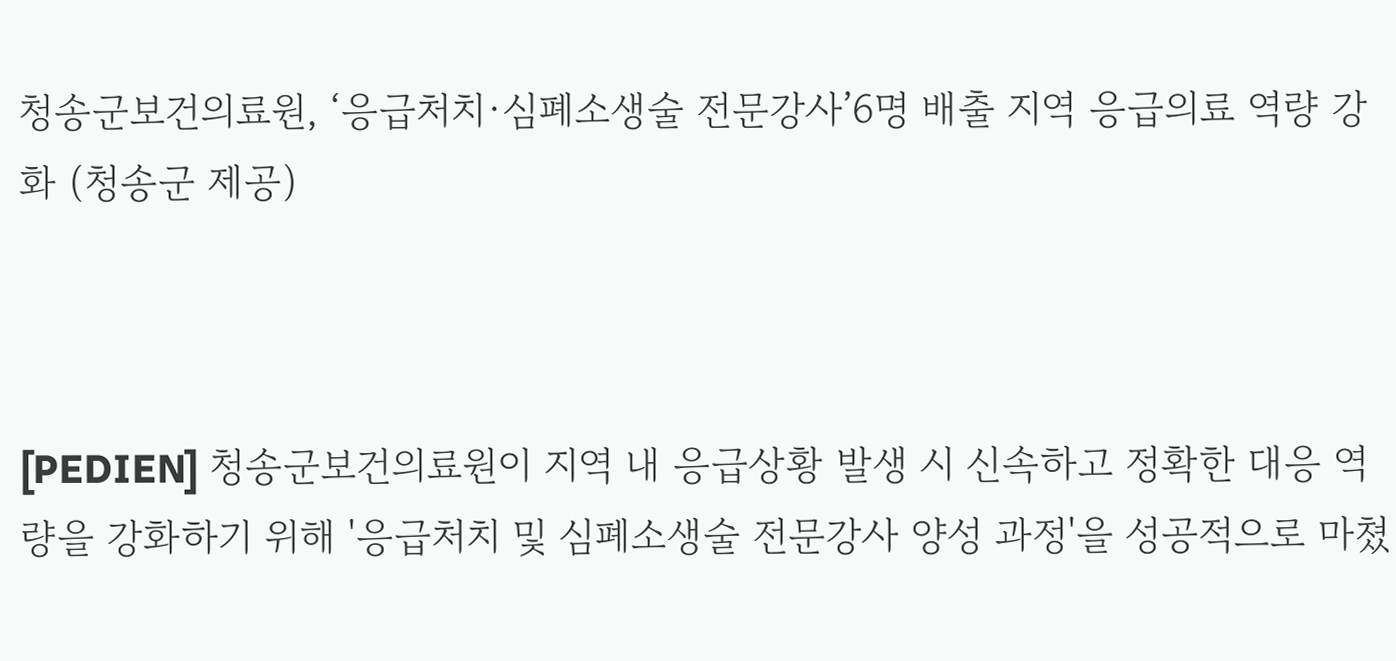청송군보건의료원, ‘응급처치·심폐소생술 전문강사’6명 배출 지역 응급의료 역량 강화 (청송군 제공)



[PEDIEN] 청송군보건의료원이 지역 내 응급상황 발생 시 신속하고 정확한 대응 역량을 강화하기 위해 '응급처치 및 심폐소생술 전문강사 양성 과정'을 성공적으로 마쳤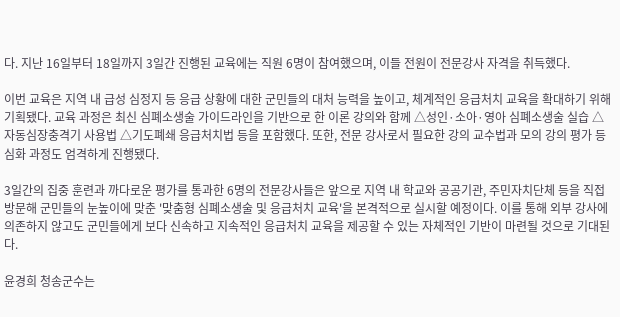다. 지난 16일부터 18일까지 3일간 진행된 교육에는 직원 6명이 참여했으며, 이들 전원이 전문강사 자격을 취득했다.

이번 교육은 지역 내 급성 심정지 등 응급 상황에 대한 군민들의 대처 능력을 높이고, 체계적인 응급처치 교육을 확대하기 위해 기획됐다. 교육 과정은 최신 심폐소생술 가이드라인을 기반으로 한 이론 강의와 함께 △성인·소아·영아 심폐소생술 실습 △자동심장충격기 사용법 △기도폐쇄 응급처치법 등을 포함했다. 또한, 전문 강사로서 필요한 강의 교수법과 모의 강의 평가 등 심화 과정도 엄격하게 진행됐다.

3일간의 집중 훈련과 까다로운 평가를 통과한 6명의 전문강사들은 앞으로 지역 내 학교와 공공기관, 주민자치단체 등을 직접 방문해 군민들의 눈높이에 맞춘 '맞춤형 심폐소생술 및 응급처치 교육'을 본격적으로 실시할 예정이다. 이를 통해 외부 강사에 의존하지 않고도 군민들에게 보다 신속하고 지속적인 응급처치 교육을 제공할 수 있는 자체적인 기반이 마련될 것으로 기대된다.

윤경희 청송군수는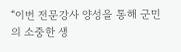“이번 전문강사 양성을 통해 군민의 소중한 생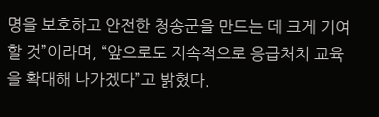명을 보호하고 안전한 청송군을 만드는 데 크게 기여할 것”이라며, “앞으로도 지속적으로 응급처치 교육을 확대해 나가겠다”고 밝혔다.